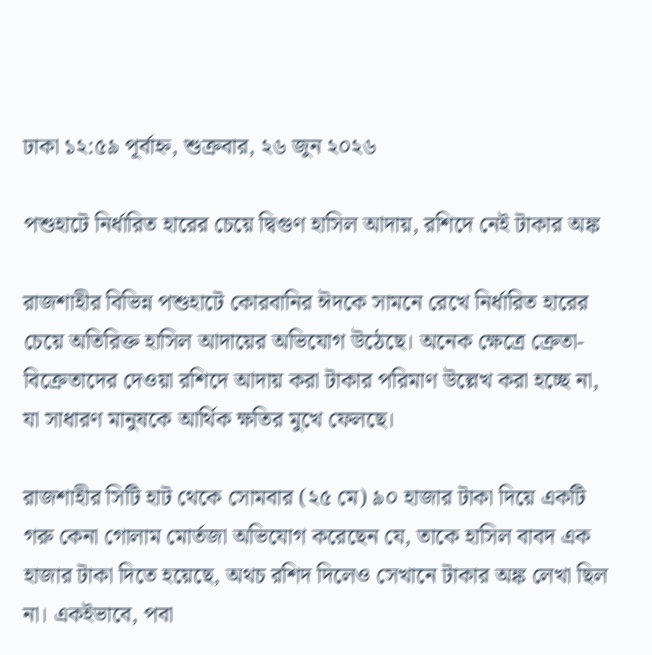ঢাকা ১২:৫৯ পূর্বাহ্ন, শুক্রবার, ২৬ জুন ২০২৬

পশুহাটে নির্ধারিত হারের চেয়ে দ্বিগুণ হাসিল আদায়, রশিদে নেই টাকার অঙ্ক

রাজশাহীর বিভিন্ন পশুহাটে কোরবানির ঈদকে সামনে রেখে নির্ধারিত হারের চেয়ে অতিরিক্ত হাসিল আদায়ের অভিযোগ উঠেছে। অনেক ক্ষেত্রে ক্রেতা-বিক্রেতাদের দেওয়া রশিদে আদায় করা টাকার পরিমাণ উল্লেখ করা হচ্ছে না, যা সাধারণ মানুষকে আর্থিক ক্ষতির মুখে ফেলছে।

রাজশাহীর সিটি হাট থেকে সোমবার (২৫ মে) ৯০ হাজার টাকা দিয়ে একটি গরু কেনা গোলাম মোর্তজা অভিযোগ করেছেন যে, তাকে হাসিল বাবদ এক হাজার টাকা দিতে হয়েছে, অথচ রশিদ দিলেও সেখানে টাকার অঙ্ক লেখা ছিল না। একইভাবে, পবা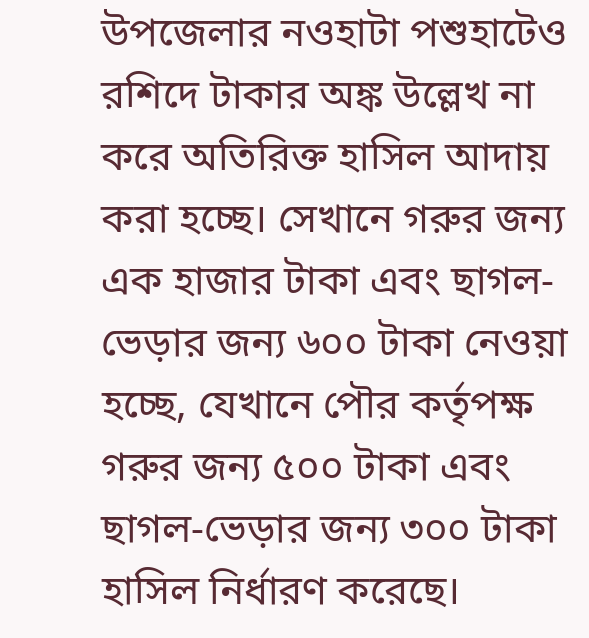উপজেলার নওহাটা পশুহাটেও রশিদে টাকার অঙ্ক উল্লেখ না করে অতিরিক্ত হাসিল আদায় করা হচ্ছে। সেখানে গরুর জন্য এক হাজার টাকা এবং ছাগল-ভেড়ার জন্য ৬০০ টাকা নেওয়া হচ্ছে, যেখানে পৌর কর্তৃপক্ষ গরুর জন্য ৫০০ টাকা এবং ছাগল-ভেড়ার জন্য ৩০০ টাকা হাসিল নির্ধারণ করেছে।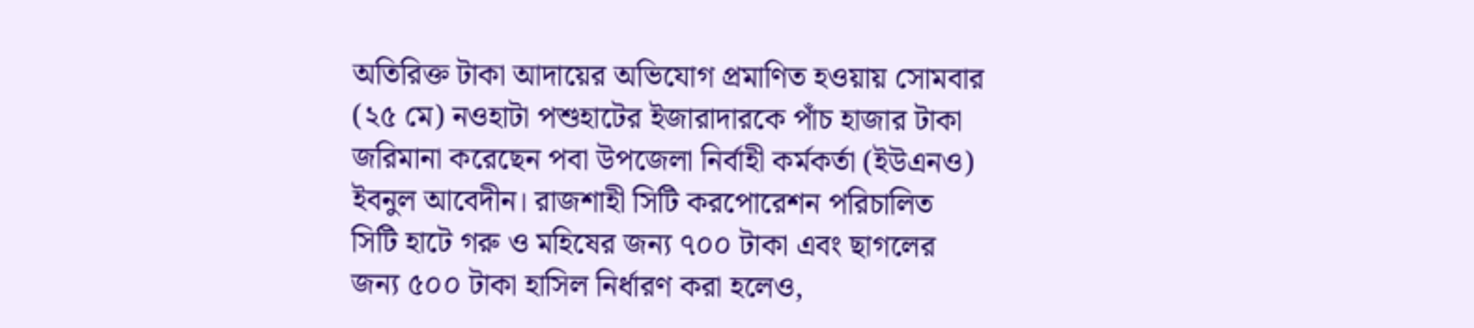অতিরিক্ত টাকা আদায়ের অভিযোগ প্রমাণিত হওয়ায় সোমবার (২৫ মে) নওহাটা পশুহাটের ইজারাদারকে পাঁচ হাজার টাকা জরিমানা করেছেন পবা উপজেলা নির্বাহী কর্মকর্তা (ইউএনও) ইবনুল আবেদীন। রাজশাহী সিটি করপোরেশন পরিচালিত সিটি হাটে গরু ও মহিষের জন্য ৭০০ টাকা এবং ছাগলের জন্য ৫০০ টাকা হাসিল নির্ধারণ করা হলেও,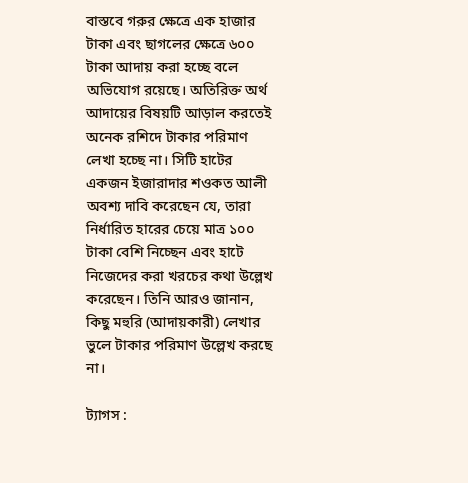বাস্তবে গরুর ক্ষেত্রে এক হাজার টাকা এবং ছাগলের ক্ষেত্রে ৬০০ টাকা আদায় করা হচ্ছে বলে অভিযোগ রয়েছে। অতিরিক্ত অর্থ আদায়ের বিষয়টি আড়াল করতেই অনেক রশিদে টাকার পরিমাণ লেখা হচ্ছে না। সিটি হাটের একজন ইজারাদার শওকত আলী অবশ্য দাবি করেছেন যে, তারা নির্ধারিত হারের চেয়ে মাত্র ১০০ টাকা বেশি নিচ্ছেন এবং হাটে নিজেদের করা খরচের কথা উল্লেখ করেছেন। তিনি আরও জানান, কিছু মহুরি (আদায়কারী) লেখার ভুলে টাকার পরিমাণ উল্লেখ করছে না।

ট্যাগস :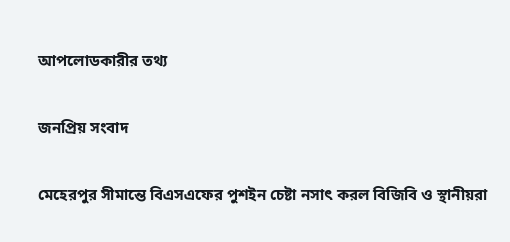আপলোডকারীর তথ্য

জনপ্রিয় সংবাদ

মেহেরপুর সীমান্তে বিএসএফের পুশইন চেষ্টা নসাৎ করল বিজিবি ও স্থানীয়রা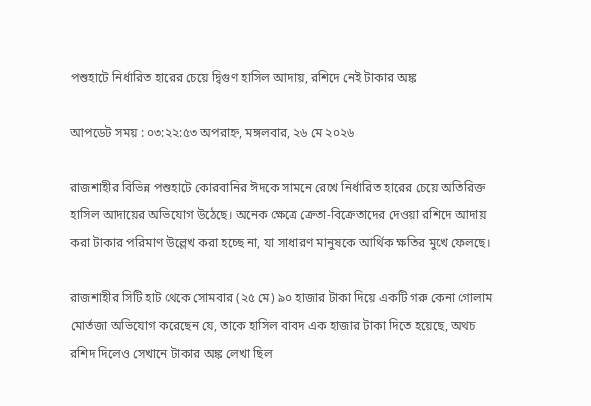পশুহাটে নির্ধারিত হারের চেয়ে দ্বিগুণ হাসিল আদায়, রশিদে নেই টাকার অঙ্ক

আপডেট সময় : ০৩:২২:৫৩ অপরাহ্ন, মঙ্গলবার, ২৬ মে ২০২৬

রাজশাহীর বিভিন্ন পশুহাটে কোরবানির ঈদকে সামনে রেখে নির্ধারিত হারের চেয়ে অতিরিক্ত হাসিল আদায়ের অভিযোগ উঠেছে। অনেক ক্ষেত্রে ক্রেতা-বিক্রেতাদের দেওয়া রশিদে আদায় করা টাকার পরিমাণ উল্লেখ করা হচ্ছে না, যা সাধারণ মানুষকে আর্থিক ক্ষতির মুখে ফেলছে।

রাজশাহীর সিটি হাট থেকে সোমবার (২৫ মে) ৯০ হাজার টাকা দিয়ে একটি গরু কেনা গোলাম মোর্তজা অভিযোগ করেছেন যে, তাকে হাসিল বাবদ এক হাজার টাকা দিতে হয়েছে, অথচ রশিদ দিলেও সেখানে টাকার অঙ্ক লেখা ছিল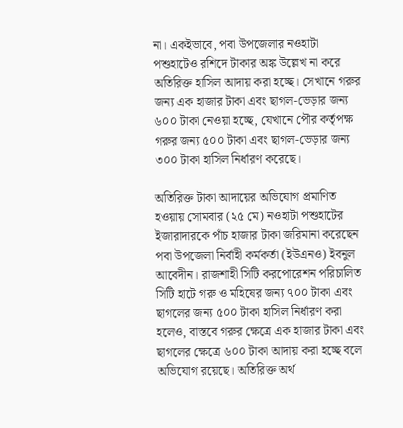না। একইভাবে, পবা উপজেলার নওহাটা পশুহাটেও রশিদে টাকার অঙ্ক উল্লেখ না করে অতিরিক্ত হাসিল আদায় করা হচ্ছে। সেখানে গরুর জন্য এক হাজার টাকা এবং ছাগল-ভেড়ার জন্য ৬০০ টাকা নেওয়া হচ্ছে, যেখানে পৌর কর্তৃপক্ষ গরুর জন্য ৫০০ টাকা এবং ছাগল-ভেড়ার জন্য ৩০০ টাকা হাসিল নির্ধারণ করেছে।

অতিরিক্ত টাকা আদায়ের অভিযোগ প্রমাণিত হওয়ায় সোমবার (২৫ মে) নওহাটা পশুহাটের ইজারাদারকে পাঁচ হাজার টাকা জরিমানা করেছেন পবা উপজেলা নির্বাহী কর্মকর্তা (ইউএনও) ইবনুল আবেদীন। রাজশাহী সিটি করপোরেশন পরিচালিত সিটি হাটে গরু ও মহিষের জন্য ৭০০ টাকা এবং ছাগলের জন্য ৫০০ টাকা হাসিল নির্ধারণ করা হলেও, বাস্তবে গরুর ক্ষেত্রে এক হাজার টাকা এবং ছাগলের ক্ষেত্রে ৬০০ টাকা আদায় করা হচ্ছে বলে অভিযোগ রয়েছে। অতিরিক্ত অর্থ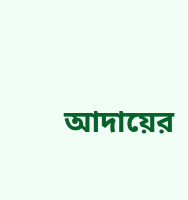আদায়ের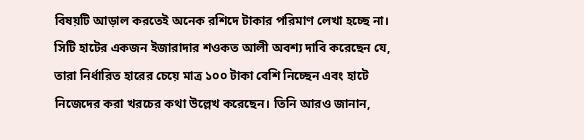বিষয়টি আড়াল করতেই অনেক রশিদে টাকার পরিমাণ লেখা হচ্ছে না। সিটি হাটের একজন ইজারাদার শওকত আলী অবশ্য দাবি করেছেন যে, তারা নির্ধারিত হারের চেয়ে মাত্র ১০০ টাকা বেশি নিচ্ছেন এবং হাটে নিজেদের করা খরচের কথা উল্লেখ করেছেন। তিনি আরও জানান,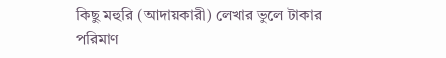কিছু মহুরি (আদায়কারী) লেখার ভুলে টাকার পরিমাণ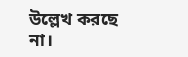উল্লেখ করছে না।